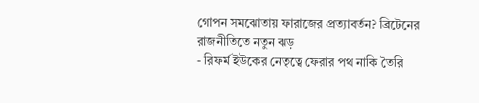গোপন সমঝোতায় ফারাজের প্রত্যাবর্তন? ব্রিটেনের রাজনীতিতে নতুন ঝড়
- রিফর্ম ইউকের নেতৃত্বে ফেরার পথ নাকি তৈরি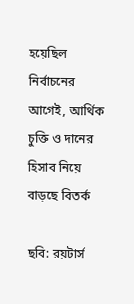হয়েছিল নির্বাচনের আগেই, আর্থিক চুক্তি ও দানের হিসাব নিয়ে বাড়ছে বিতর্ক

ছবি: রয়টার্স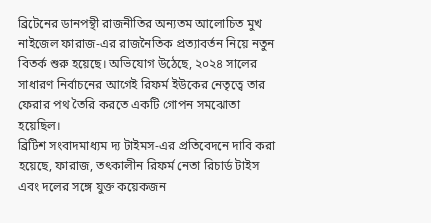ব্রিটেনের ডানপন্থী রাজনীতির অন্যতম আলোচিত মুখ নাইজেল ফারাজ-এর রাজনৈতিক প্রত্যাবর্তন নিয়ে নতুন বিতর্ক শুরু হয়েছে। অভিযোগ উঠেছে, ২০২৪ সালের সাধারণ নির্বাচনের আগেই রিফর্ম ইউকের নেতৃত্বে তার ফেরার পথ তৈরি করতে একটি গোপন সমঝোতা হয়েছিল।
ব্রিটিশ সংবাদমাধ্যম দ্য টাইমস-এর প্রতিবেদনে দাবি করা হয়েছে, ফারাজ, তৎকালীন রিফর্ম নেতা রিচার্ড টাইস এবং দলের সঙ্গে যুক্ত কয়েকজন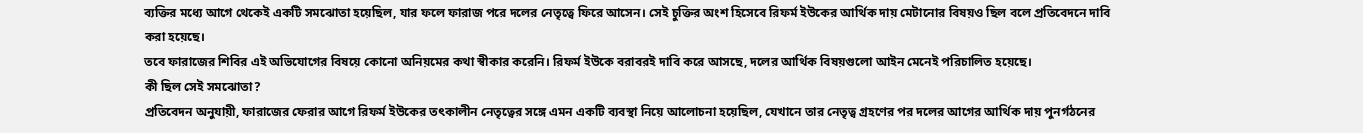ব্যক্তির মধ্যে আগে থেকেই একটি সমঝোতা হয়েছিল, যার ফলে ফারাজ পরে দলের নেতৃত্বে ফিরে আসেন। সেই চুক্তির অংশ হিসেবে রিফর্ম ইউকের আর্থিক দায় মেটানোর বিষয়ও ছিল বলে প্রতিবেদনে দাবি করা হয়েছে।
তবে ফারাজের শিবির এই অভিযোগের বিষয়ে কোনো অনিয়মের কথা স্বীকার করেনি। রিফর্ম ইউকে বরাবরই দাবি করে আসছে, দলের আর্থিক বিষয়গুলো আইন মেনেই পরিচালিত হয়েছে।
কী ছিল সেই সমঝোতা?
প্রতিবেদন অনুযায়ী, ফারাজের ফেরার আগে রিফর্ম ইউকের তৎকালীন নেতৃত্বের সঙ্গে এমন একটি ব্যবস্থা নিয়ে আলোচনা হয়েছিল, যেখানে তার নেতৃত্ব গ্রহণের পর দলের আগের আর্থিক দায় পুনর্গঠনের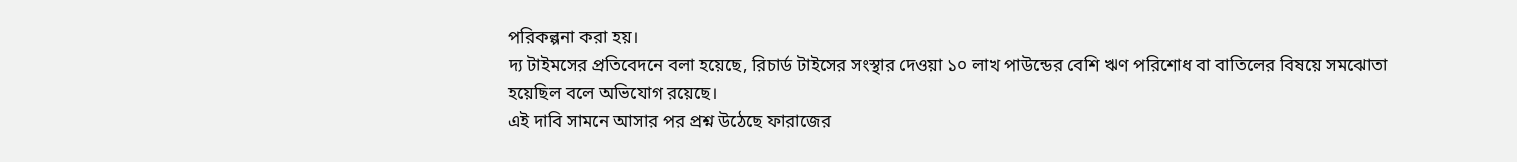পরিকল্পনা করা হয়।
দ্য টাইমসের প্রতিবেদনে বলা হয়েছে, রিচার্ড টাইসের সংস্থার দেওয়া ১০ লাখ পাউন্ডের বেশি ঋণ পরিশোধ বা বাতিলের বিষয়ে সমঝোতা হয়েছিল বলে অভিযোগ রয়েছে।
এই দাবি সামনে আসার পর প্রশ্ন উঠেছে ফারাজের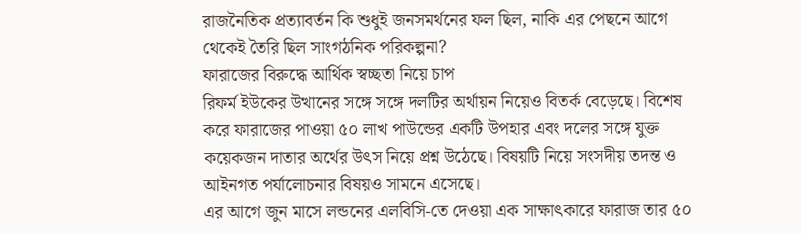রাজনৈতিক প্রত্যাবর্তন কি শুধুই জনসমর্থনের ফল ছিল, নাকি এর পেছনে আগে থেকেই তৈরি ছিল সাংগঠনিক পরিকল্পনা?
ফারাজের বিরুদ্ধে আর্থিক স্বচ্ছতা নিয়ে চাপ
রিফর্ম ইউকের উত্থানের সঙ্গে সঙ্গে দলটির অর্থায়ন নিয়েও বিতর্ক বেড়েছে। বিশেষ করে ফারাজের পাওয়া ৫০ লাখ পাউন্ডের একটি উপহার এবং দলের সঙ্গে যুক্ত কয়েকজন দাতার অর্থের উৎস নিয়ে প্রশ্ন উঠেছে। বিষয়টি নিয়ে সংসদীয় তদন্ত ও আইনগত পর্যালোচনার বিষয়ও সামনে এসেছে।
এর আগে জুন মাসে লন্ডনের এলবিসি-তে দেওয়া এক সাক্ষাৎকারে ফারাজ তার ৫০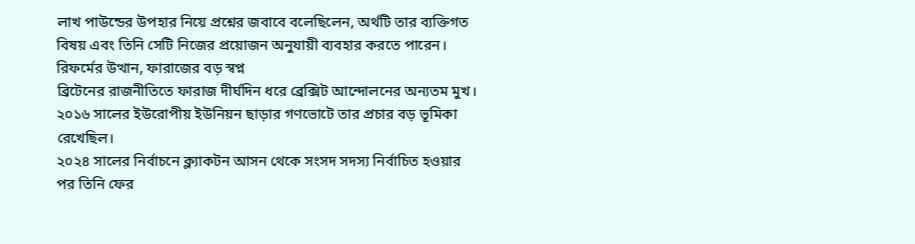লাখ পাউন্ডের উপহার নিয়ে প্রশ্নের জবাবে বলেছিলেন, অর্থটি তার ব্যক্তিগত বিষয় এবং তিনি সেটি নিজের প্রয়োজন অনুযায়ী ব্যবহার করতে পারেন।
রিফর্মের উত্থান, ফারাজের বড় স্বপ্ন
ব্রিটেনের রাজনীতিতে ফারাজ দীর্ঘদিন ধরে ব্রেক্সিট আন্দোলনের অন্যতম মুখ। ২০১৬ সালের ইউরোপীয় ইউনিয়ন ছাড়ার গণভোটে তার প্রচার বড় ভূমিকা রেখেছিল।
২০২৪ সালের নির্বাচনে ক্ল্যাকটন আসন থেকে সংসদ সদস্য নির্বাচিত হওয়ার পর তিনি ফের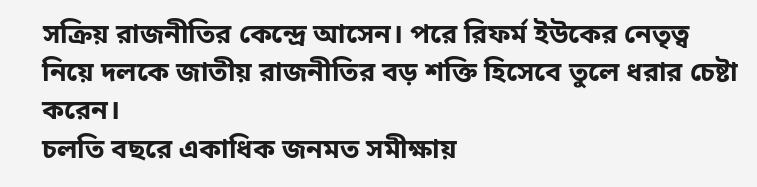সক্রিয় রাজনীতির কেন্দ্রে আসেন। পরে রিফর্ম ইউকের নেতৃত্ব নিয়ে দলকে জাতীয় রাজনীতির বড় শক্তি হিসেবে তুলে ধরার চেষ্টা করেন।
চলতি বছরে একাধিক জনমত সমীক্ষায়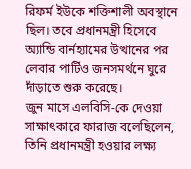রিফর্ম ইউকে শক্তিশালী অবস্থানে ছিল। তবে প্রধানমন্ত্রী হিসেবে অ্যান্ডি বার্নহ্যামের উত্থানের পর লেবার পার্টিও জনসমর্থনে ঘুরে দাঁড়াতে শুরু করেছে।
জুন মাসে এলবিসি-কে দেওয়া সাক্ষাৎকারে ফারাজ বলেছিলেন, তিনি প্রধানমন্ত্রী হওয়ার লক্ষ্য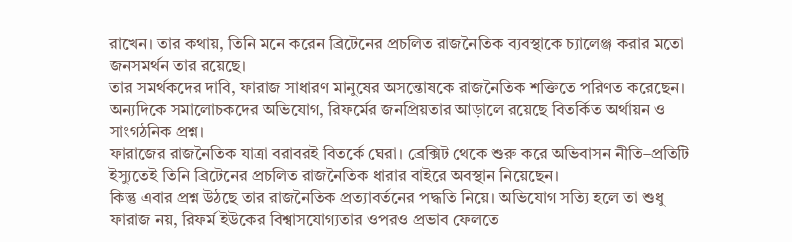রাখেন। তার কথায়, তিনি মনে করেন ব্রিটেনের প্রচলিত রাজনৈতিক ব্যবস্থাকে চ্যালেঞ্জ করার মতো জনসমর্থন তার রয়েছে।
তার সমর্থকদের দাবি, ফারাজ সাধারণ মানুষের অসন্তোষকে রাজনৈতিক শক্তিতে পরিণত করেছেন। অন্যদিকে সমালোচকদের অভিযোগ, রিফর্মের জনপ্রিয়তার আড়ালে রয়েছে বিতর্কিত অর্থায়ন ও সাংগঠনিক প্রশ্ন।
ফারাজের রাজনৈতিক যাত্রা বরাবরই বিতর্কে ঘেরা। ব্রেক্সিট থেকে শুরু করে অভিবাসন নীতি–প্রতিটি ইস্যুতেই তিনি ব্রিটেনের প্রচলিত রাজনৈতিক ধারার বাইরে অবস্থান নিয়েছেন।
কিন্তু এবার প্রশ্ন উঠছে তার রাজনৈতিক প্রত্যাবর্তনের পদ্ধতি নিয়ে। অভিযোগ সত্যি হলে তা শুধু ফারাজ নয়, রিফর্ম ইউকের বিশ্বাসযোগ্যতার ওপরও প্রভাব ফেলতে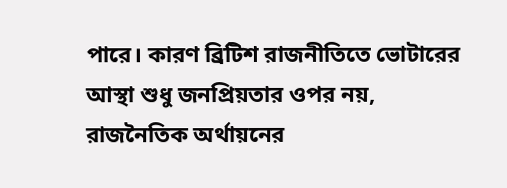পারে। কারণ ব্রিটিশ রাজনীতিতে ভোটারের আস্থা শুধু জনপ্রিয়তার ওপর নয়, রাজনৈতিক অর্থায়নের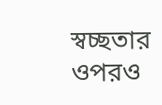স্বচ্ছতার ওপরও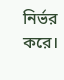নির্ভর করে।